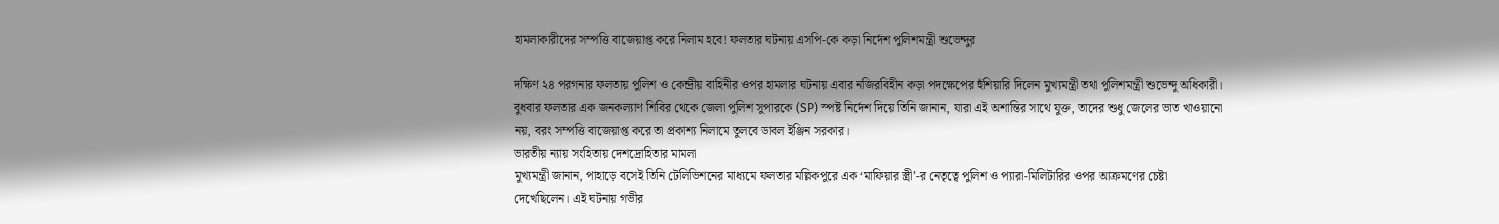হামলাকারীদের সম্পত্তি বাজেয়াপ্ত করে নিলাম হবে! ফলতার ঘটনায় এসপি-কে কড়া নির্দেশ পুলিশমন্ত্রী শুভেন্দুর

দক্ষিণ ২৪ পরগনার ফলতায় পুলিশ ও কেন্দ্রীয় বাহিনীর ওপর হামলার ঘটনায় এবার নজিরবিহীন কড়া পদক্ষেপের হুঁশিয়ারি দিলেন মুখ্যমন্ত্রী তথা পুলিশমন্ত্রী শুভেন্দু অধিকারী। বুধবার ফলতার এক জনকল্যাণ শিবির থেকে জেলা পুলিশ সুপারকে (SP) স্পষ্ট নির্দেশ দিয়ে তিনি জানান, যারা এই অশান্তির সাথে যুক্ত, তাদের শুধু জেলের ভাত খাওয়ানো নয়, বরং সম্পত্তি বাজেয়াপ্ত করে তা প্রকাশ্য নিলামে তুলবে ডাবল ইঞ্জিন সরকার।
ভারতীয় ন্যায় সংহিতায় দেশদ্রোহিতার মামলা
মুখ্যমন্ত্রী জানান, পাহাড়ে বসেই তিনি টেলিভিশনের মাধ্যমে ফলতার মল্লিকপুরে এক ‘মাফিয়ার স্ত্রী’-র নেতৃত্বে পুলিশ ও প্যারা-মিলিটারির ওপর আক্রমণের চেষ্টা দেখেছিলেন। এই ঘটনায় গভীর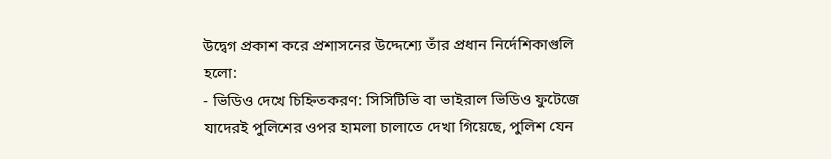উদ্বেগ প্রকাশ করে প্রশাসনের উদ্দেশ্যে তাঁর প্রধান নির্দেশিকাগুলি হলো:
- ভিডিও দেখে চিহ্নিতকরণ: সিসিটিভি বা ভাইরাল ভিডিও ফুটেজে যাদেরই পুলিশের ওপর হামলা চালাতে দেখা গিয়েছে, পুলিশ যেন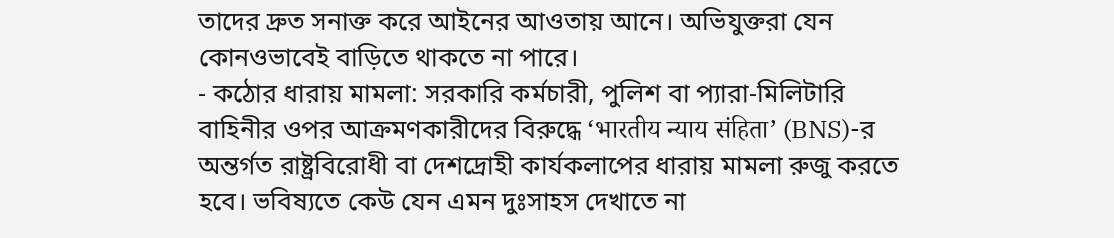তাদের দ্রুত সনাক্ত করে আইনের আওতায় আনে। অভিযুক্তরা যেন কোনওভাবেই বাড়িতে থাকতে না পারে।
- কঠোর ধারায় মামলা: সরকারি কর্মচারী, পুলিশ বা প্যারা-মিলিটারি বাহিনীর ওপর আক্রমণকারীদের বিরুদ্ধে ‘भारतीय न्याय संहिता’ (BNS)-র অন্তর্গত রাষ্ট্রবিরোধী বা দেশদ্রোহী কার্যকলাপের ধারায় মামলা রুজু করতে হবে। ভবিষ্যতে কেউ যেন এমন দুঃসাহস দেখাতে না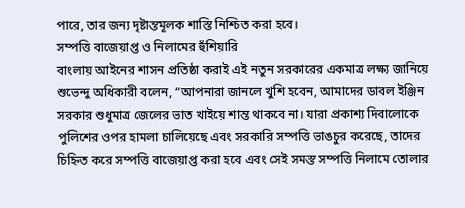পারে, তার জন্য দৃষ্টান্তমূলক শাস্তি নিশ্চিত করা হবে।
সম্পত্তি বাজেয়াপ্ত ও নিলামের হুঁশিয়ারি
বাংলায় আইনের শাসন প্রতিষ্ঠা করাই এই নতুন সরকারের একমাত্র লক্ষ্য জানিয়ে শুভেন্দু অধিকারী বলেন, “আপনারা জানলে খুশি হবেন, আমাদের ডাবল ইঞ্জিন সরকার শুধুমাত্র জেলের ভাত খাইয়ে শান্ত থাকবে না। যারা প্রকাশ্য দিবালোকে পুলিশের ওপর হামলা চালিয়েছে এবং সরকারি সম্পত্তি ভাঙচুর করেছে, তাদের চিহ্নিত করে সম্পত্তি বাজেয়াপ্ত করা হবে এবং সেই সমস্ত সম্পত্তি নিলামে তোলার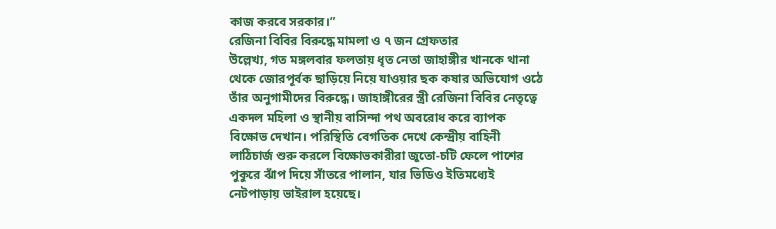কাজ করবে সরকার।”
রেজিনা বিবির বিরুদ্ধে মামলা ও ৭ জন গ্রেফতার
উল্লেখ্য, গত মঙ্গলবার ফলতায় ধৃত নেতা জাহাঙ্গীর খানকে থানা থেকে জোরপূর্বক ছাড়িয়ে নিয়ে যাওয়ার ছক কষার অভিযোগ ওঠে তাঁর অনুগামীদের বিরুদ্ধে। জাহাঙ্গীরের স্ত্রী রেজিনা বিবির নেতৃত্বে একদল মহিলা ও স্থানীয় বাসিন্দা পথ অবরোধ করে ব্যাপক বিক্ষোভ দেখান। পরিস্থিতি বেগতিক দেখে কেন্দ্রীয় বাহিনী লাঠিচার্জ শুরু করলে বিক্ষোভকারীরা জুতো-চটি ফেলে পাশের পুকুরে ঝাঁপ দিয়ে সাঁতরে পালান, যার ভিডিও ইতিমধ্যেই নেটপাড়ায় ভাইরাল হয়েছে।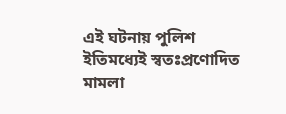এই ঘটনায় পুলিশ ইতিমধ্যেই স্বতঃপ্রণোদিত মামলা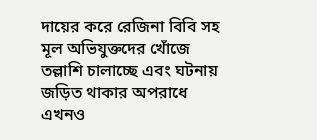দায়ের করে রেজিনা বিবি সহ মূল অভিযুক্তদের খোঁজে তল্লাশি চালাচ্ছে এবং ঘটনায় জড়িত থাকার অপরাধে এখনও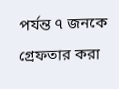পর্যন্ত ৭ জনকে গ্রেফতার করা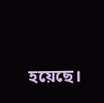হয়েছে।